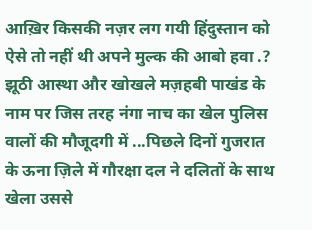आख़िर किसकी नज़र लग गयी हिंदुस्तान को
ऐसे तो नहीं थी अपने मुल्क की आबो हवा .?
झूठी आस्था और खोखले मज़हबी पाखंड के नाम पर जिस तरह नंगा नाच का खेल पुलिस वालों की मौजूदगी में ...पिछले दिनों गुजरात के ऊना ज़िले में गौरक्षा दल ने दलितों के साथ खेला उससे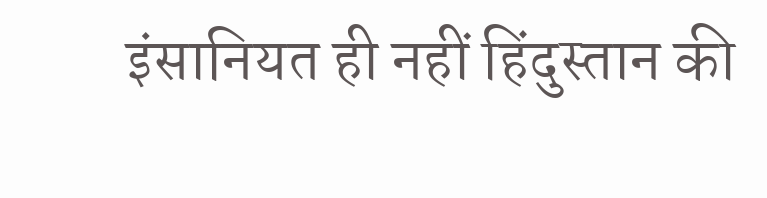इंसानियत ही नहीं हिंदुस्तान की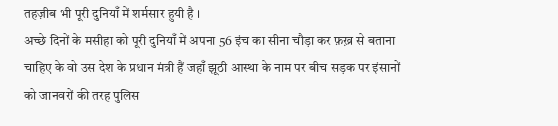तहज़ीब भी पूरी दुनियाँ में शर्मसार हुयी है ।
अच्छे दिनों के मसीहा को पूरी दुनियाँ में अपना 56 इंच का सीना चौड़ा कर फ़ख़्र से बताना चाहिए के वो उस देश के प्रधान मंत्री हैं जहाँ झूठी आस्था के नाम पर बीच सड़क पर इंसानों को जानवरों की तरह पुलिस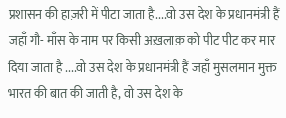प्रशासन की हाज़री में पीटा जाता है....वो उस देश के प्रधानमंत्री हैं जहाँ गौ- माँस के नाम पर किसी अख़लाक़ को पीट पीट कर मार दिया जाता है ....वो उस देश के प्रधानमंत्री हैं जहाँ मुसलमान मुक्त भारत की बात की जाती है, वो उस देश के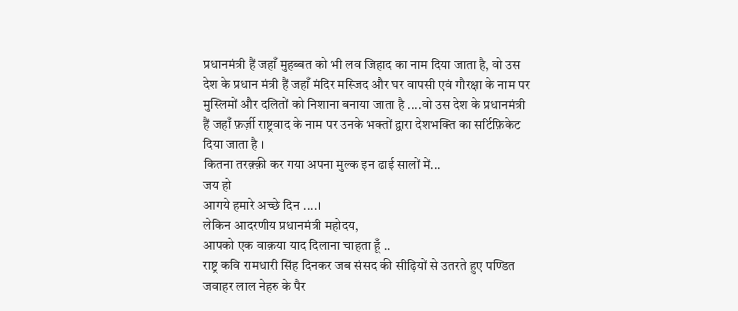प्रधानमंत्री हैं जहाँ मुहब्बत को भी लव जिहाद का नाम दिया जाता है, वो उस देश के प्रधान मंत्री हैं जहाँ मंदिर मस्जिद और घर वापसी एवं गौरक्षा के नाम पर मुस्लिमों और दलितों को निशाना बनाया जाता है ....वो उस देश के प्रधानमंत्री हैं जहाँ फ़र्ज़ी राष्ट्रवाद के नाम पर उनके भक्तों द्वारा देशभक्ति का सर्टिफ़िकेट दिया जाता है ।
कितना तरक़्क़ी कर गया अपना मुल्क इन ढाई सालों में...
जय हो
आगये हमारे अच्छे दिन ....।
लेकिन आदरणीय प्रधानमंत्री महोदय,
आपको एक वाक़या याद दिलाना चाहता हूँ ..
राष्ट्र कवि रामधारी सिंह दिनकर जब संसद की सीढ़ियों से उतरते हुए पण्डित जवाहर लाल नेहरु के पैर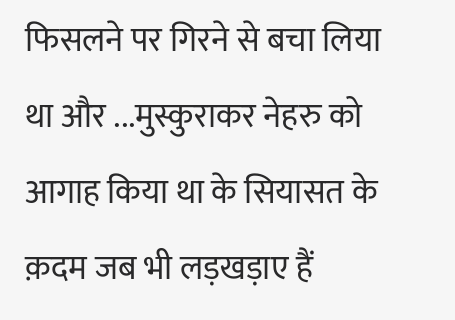फिसलने पर गिरने से बचा लिया था और ...मुस्कुराकर नेहरु को आगाह किया था के सियासत के क़दम जब भी लड़खड़ाए हैं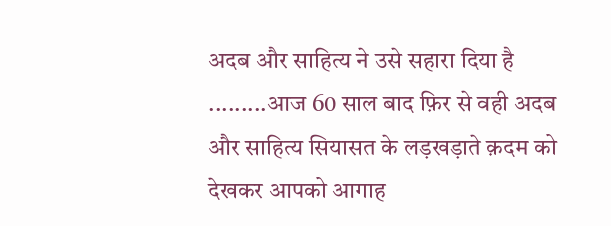अदब और साहित्य ने उसे सहारा दिया है .........आज 60 साल बाद फ़िर से वही अदब और साहित्य सियासत के लड़खड़ाते क़दम को देखकर आपको आगाह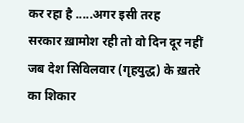कर रहा है .....अगर इसी तरह
सरकार ख़ामोश रही तो वो दिन दूर नहीं जब देश सिविलवार (गृहयुद्ध) के ख़तरे का शिकार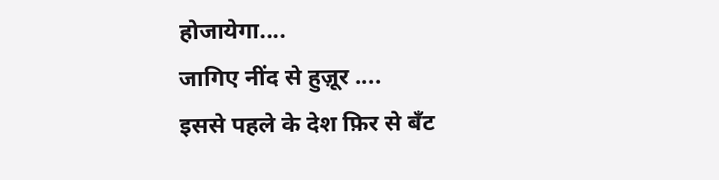होजायेगा....
जागिए नींद से हुज़ूर ....
इससे पहले के देश फ़िर से बँट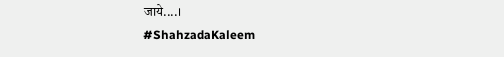जाये....।
#ShahzadaKaleem